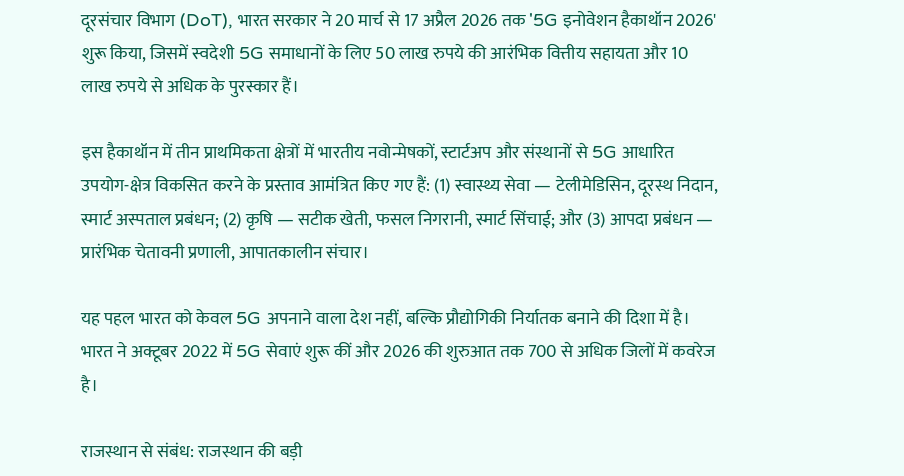दूरसंचार विभाग (DoT), भारत सरकार ने 20 मार्च से 17 अप्रैल 2026 तक '5G इनोवेशन हैकाथॉन 2026' शुरू किया, जिसमें स्वदेशी 5G समाधानों के लिए 50 लाख रुपये की आरंभिक वित्तीय सहायता और 10 लाख रुपये से अधिक के पुरस्कार हैं।

इस हैकाथॉन में तीन प्राथमिकता क्षेत्रों में भारतीय नवोन्मेषकों, स्टार्टअप और संस्थानों से 5G आधारित उपयोग-क्षेत्र विकसित करने के प्रस्ताव आमंत्रित किए गए हैं: (1) स्वास्थ्य सेवा — टेलीमेडिसिन, दूरस्थ निदान, स्मार्ट अस्पताल प्रबंधन; (2) कृषि — सटीक खेती, फसल निगरानी, स्मार्ट सिंचाई; और (3) आपदा प्रबंधन — प्रारंभिक चेतावनी प्रणाली, आपातकालीन संचार।

यह पहल भारत को केवल 5G अपनाने वाला देश नहीं, बल्कि प्रौद्योगिकी निर्यातक बनाने की दिशा में है। भारत ने अक्टूबर 2022 में 5G सेवाएं शुरू कीं और 2026 की शुरुआत तक 700 से अधिक जिलों में कवरेज है।

राजस्थान से संबंध: राजस्थान की बड़ी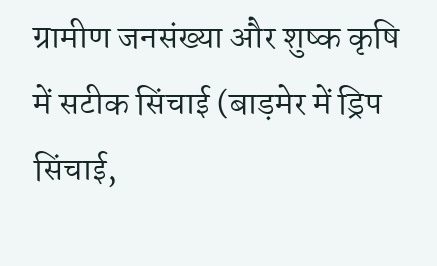ग्रामीण जनसंख्या और शुष्क कृषि में सटीक सिंचाई (बाड़मेर में ड्रिप सिंचाई,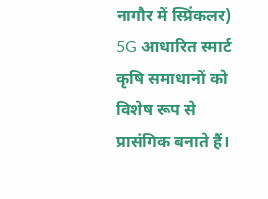नागौर में स्प्रिंकलर) 5G आधारित स्मार्ट कृषि समाधानों को विशेष रूप से प्रासंगिक बनाते हैं।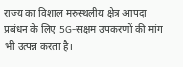राज्य का विशाल मरुस्थलीय क्षेत्र आपदा प्रबंधन के लिए 5G-सक्षम उपकरणों की मांग भी उत्पन्न करता है।